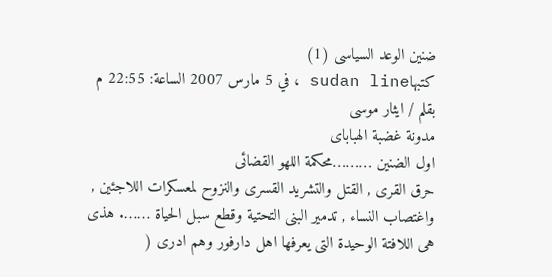ضنين الوعد السياسى (1)
كتبهاsudan line ، في 5 مارس 2007 الساعة: 22:55 م
بقلم / ايثار موسى
مدونة غضبة الهباباى
اول الضنين ………محكمة اللهو القضائى
حرق القرى , القتل والتشريد القسرى والنزوح لمعسكرات اللاجئين , واغتصاب النساء , تدمير البنى التحتية وقطع سبل الحياة ……. هذى هى اللافتة الوحيدة التى يعرفها اهل دارفور وهم ادرى (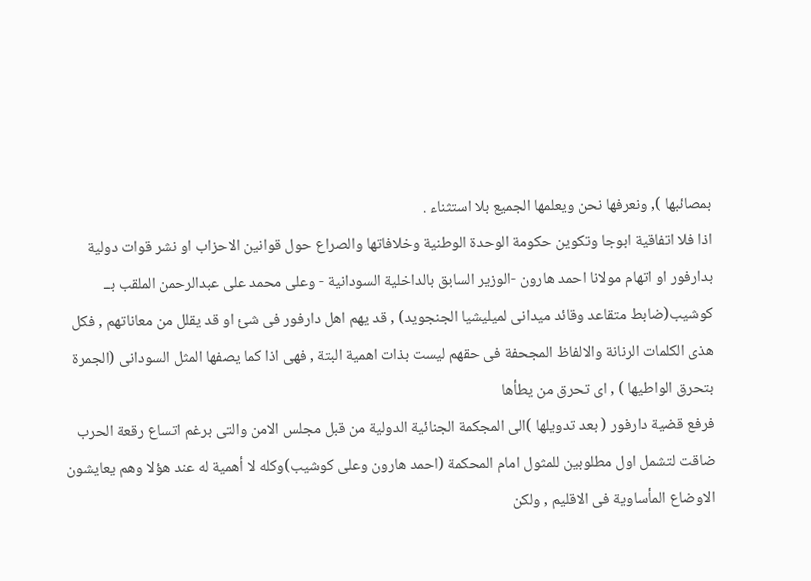بمصائبها ), ونعرفها نحن ويعلمها الجميع بلا استثناء .
اذا فلا اتفاقية ابوجا وتكوين حكومة الوحدة الوطنية وخلافاتها والصراع حول قوانين الاحزاب او نشر قوات دولية بدارفور او اتهام مولانا احمد هارون -الوزير السابق بالداخلية السودانية - وعلى محمد على عبدالرحمن الملقب بــ كوشيب(ضابط متقاعد وقائد ميدانى لميليشيا الجنجويد) , قد يهم اهل دارفور فى شئ او قد يقلل من معاناتهم , فكل هذى الكلمات الرنانة والالفاظ المجحفة فى حقهم ليست بذات اهمية البتة , فهى اذا كما يصفها المثل السودانى (الجمرة بتحرق الواطيها ) , اى تحرق من يطأها
فرفع قضية دارفور ( بعد تدويلها )الى المجكمة الجنائية الدولية من قبل مجلس الامن والتى برغم اتساع رقعة الحرب ضاقت لتشمل اول مطلوبين للمثول امام المحكمة (احمد هارون وعلى كوشيب)وكله لا أهمية له عند هؤلا وهم يعايشون الاوضاع المأساوية فى الاقليم , ولكن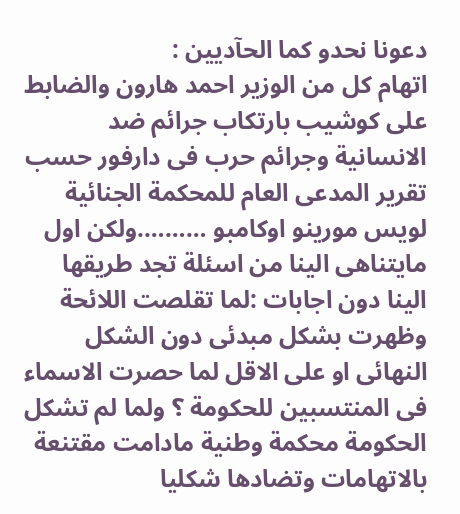دعونا نحدو كما الحآديين :
اتهام كل من الوزير احمد هارون والضابط على كوشيب بارتكاب جرائم ضد الانسانية وجرائم حرب فى دارفور حسب تقرير المدعى العام للمحكمة الجنائية لويس مورينو اوكامبو ……….ولكن اول مايتناهى الينا من اسئلة تجد طريقها الينا دون اجابات :لما تقلصت اللائحة وظهرت بشكل مبدئى دون الشكل النهائى او على الاقل لما حصرت الاسماء فى المنتسبين للحكومة ؟ ولما لم تشكل الحكومة محكمة وطنية مادامت مقتنعة بالاتهامات وتضادها شكليا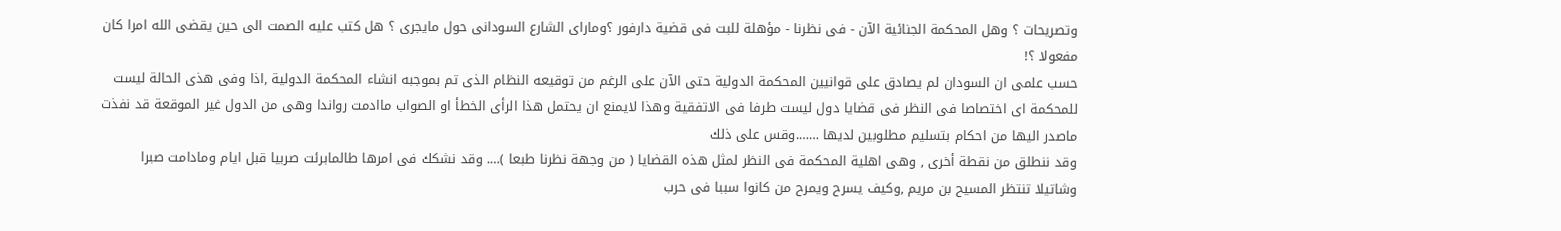وتصريحات ؟ وهل المحكمة الجنائية الآن - فى نظرنا - مؤهلة للبت فى قضية دارفور ؟وماراى الشارع السودانى حول مايجرى ؟ هل كتب عليه الصمت الى حين يقضى الله امرا كان مفعولا ؟!
حسب علمى ان السودان لم يصادق على قوانيين المحكمة الدولية حتى الآن على الرغم من توقيعه النظام الذى تم بموجبه انشاء المحكمة الدولية ,اذا وفى هذى الحالة ليست للمحكمة اى اختصاصا فى النظر فى قضايا دول ليست طرفا فى الاتفقية وهذا لايمنع ان يحتمل هذا الرأى الخطأ او الصواب ماادمت رواندا وهى من الدول غير الموقعة قد نفذت ماصدر اليها من احكام بتسليم مطلوبين لديها …….وقس على ذلك
وقد ننطلق من نقطة أخرى , وهى اهلية المحكمة فى النظر لمثل هذه القضايا ( من وجهة نظرنا طبعا )…. وقد نشكك فى امرها طالمابرئت صربيا قبل ايام ومادامت صبرا وشاتيلا تنتظر المسيح بن مريم ,وكيف يسرح ويمرح من كانوا سببا فى حرب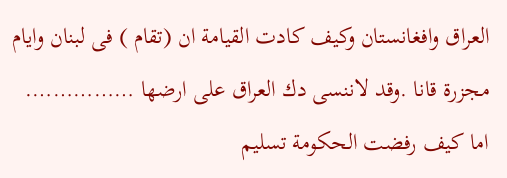العراق وافغانستان وكيف كادت القيامة ان (تقام ) فى لبنان وايام مجزرة قانا .وقد لاننسى دك العراق على ارضها …………….
اما كيف رفضت الحكومة تسليم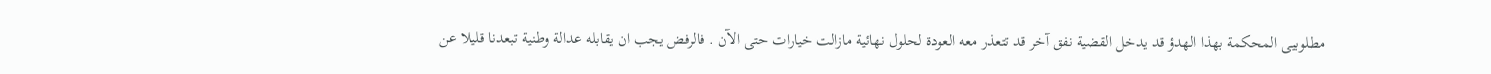مطلوبيى المحكمة بهذا الهدؤ قد يدخل القضية نفق آخر قد تتعذر معه العودة لحلول نهائية مازالت خيارات حتى الآن . فالرفض يجب ان يقابله عدالة وطنية تبعدنا قليلا عن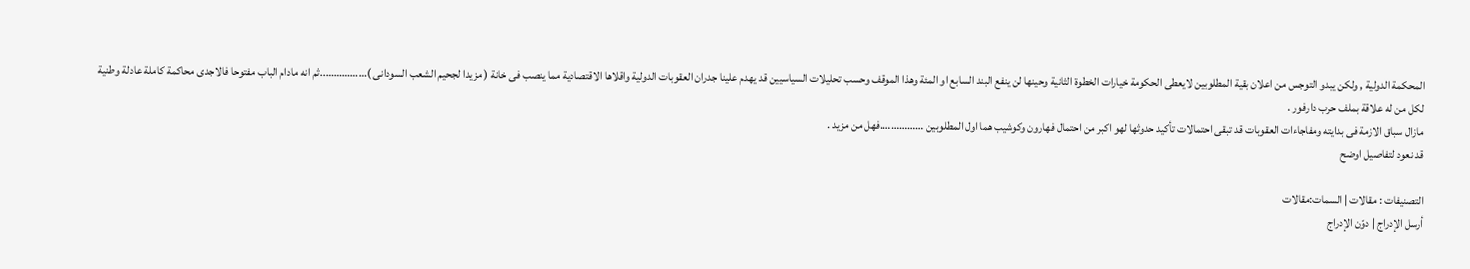المحكمة الدولية , ولكن يبدو التوجس من اعلان بقية المطلوبين لايعطى الحكومة خيارات الخطوة الثانية وحينها لن ينفع البند السابع او المئة وهذا الموقف وحسب تحليلات السياسيين قد يهدم علينا جدران العقوبات الدولية واقلاها الاقتصادية مما ينصب فى خانة ( مزيدا لجحيم الشعب السودانى )……………..ثم انه مادام الباب مفتوحا فالاجدى محاكمة كاملة عادلة وطنية لكل من له علاقة بملف حرب دارفور .
مازال سباق الازمة فى بدايته ومفاجاءات العقوبات قد تبقى احتمالات تأكيد حدوثها لهو اكبر من احتمال فهارون وكوشيب هما اول المطلوبين …………….فهل من مزيد .
قد نعود لتفاصيل اوضح

التصنيفات : مقالات | السمات:مقالات
أرسل الإدراج | دوّن الإدراج